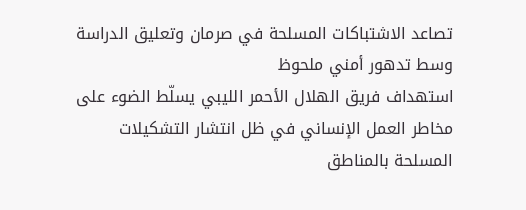تصاعد الاشتباكات المسلحة في صرمان وتعليق الدراسة وسط تدهور أمني ملحوظ
استهداف فريق الهلال الأحمر الليبي يسلّط الضوء على مخاطر العمل الإنساني في ظل انتشار التشكيلات المسلحة بالمناطق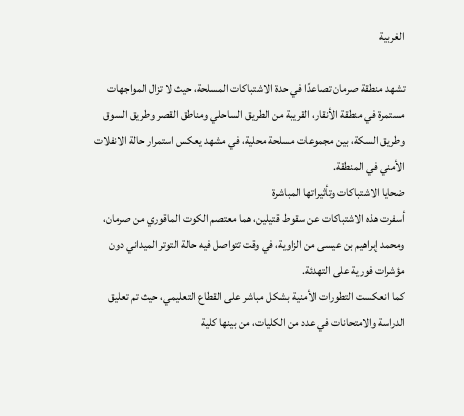الغربية

تشهد منطقة صرمان تصاعدًا في حدة الاشتباكات المسلحة، حيث لا تزال المواجهات مستمرة في منطقة الأنقار، القريبة من الطريق الساحلي ومناطق القصر وطريق السوق وطريق السكة، بين مجموعات مسلحة محلية، في مشهد يعكس استمرار حالة الانفلات الأمني في المنطقة.
ضحايا الاشتباكات وتأثيراتها المباشرة
أسفرت هذه الاشتباكات عن سقوط قتيلين، هما معتصم الكوت الماقوري من صرمان، ومحمد إبراهيم بن عيسى من الزاوية، في وقت تتواصل فيه حالة التوتر الميداني دون مؤشرات فورية على التهدئة.
كما انعكست التطورات الأمنية بشكل مباشر على القطاع التعليمي، حيث تم تعليق الدراسة والامتحانات في عدد من الكليات، من بينها كلية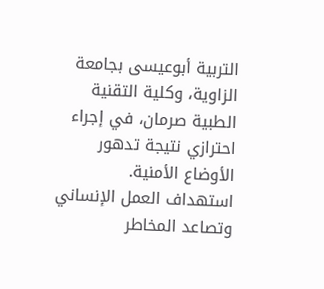التربية أبوعيسى بجامعة الزاوية، وكلية التقنية الطبية صرمان، في إجراء احترازي نتيجة تدهور الأوضاع الأمنية.
استهداف العمل الإنساني وتصاعد المخاطر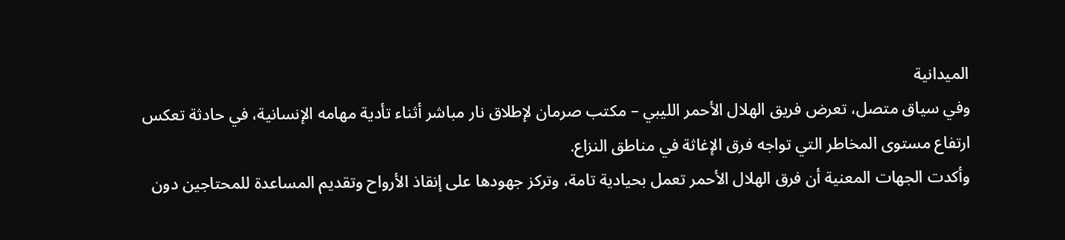الميدانية
وفي سياق متصل، تعرض فريق الهلال الأحمر الليبي – مكتب صرمان لإطلاق نار مباشر أثناء تأدية مهامه الإنسانية، في حادثة تعكس ارتفاع مستوى المخاطر التي تواجه فرق الإغاثة في مناطق النزاع.
وأكدت الجهات المعنية أن فرق الهلال الأحمر تعمل بحيادية تامة، وتركز جهودها على إنقاذ الأرواح وتقديم المساعدة للمحتاجين دون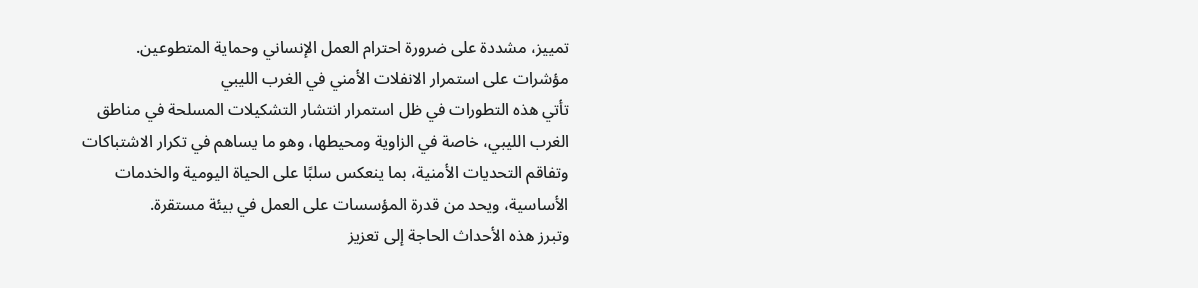تمييز، مشددة على ضرورة احترام العمل الإنساني وحماية المتطوعين.
مؤشرات على استمرار الانفلات الأمني في الغرب الليبي
تأتي هذه التطورات في ظل استمرار انتشار التشكيلات المسلحة في مناطق الغرب الليبي، خاصة في الزاوية ومحيطها، وهو ما يساهم في تكرار الاشتباكات وتفاقم التحديات الأمنية، بما ينعكس سلبًا على الحياة اليومية والخدمات الأساسية، ويحد من قدرة المؤسسات على العمل في بيئة مستقرة.
وتبرز هذه الأحداث الحاجة إلى تعزيز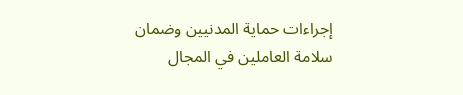إجراءات حماية المدنيين وضمان سلامة العاملين في المجال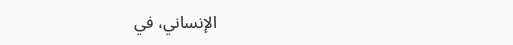الإنساني، في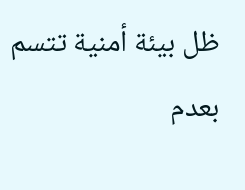ظل بيئة أمنية تتسم بعدم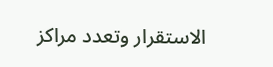الاستقرار وتعدد مراكز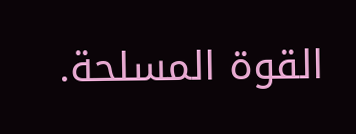القوة المسلحة.